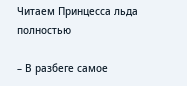Читаем Принцесса льда полностью

– В разбеге самое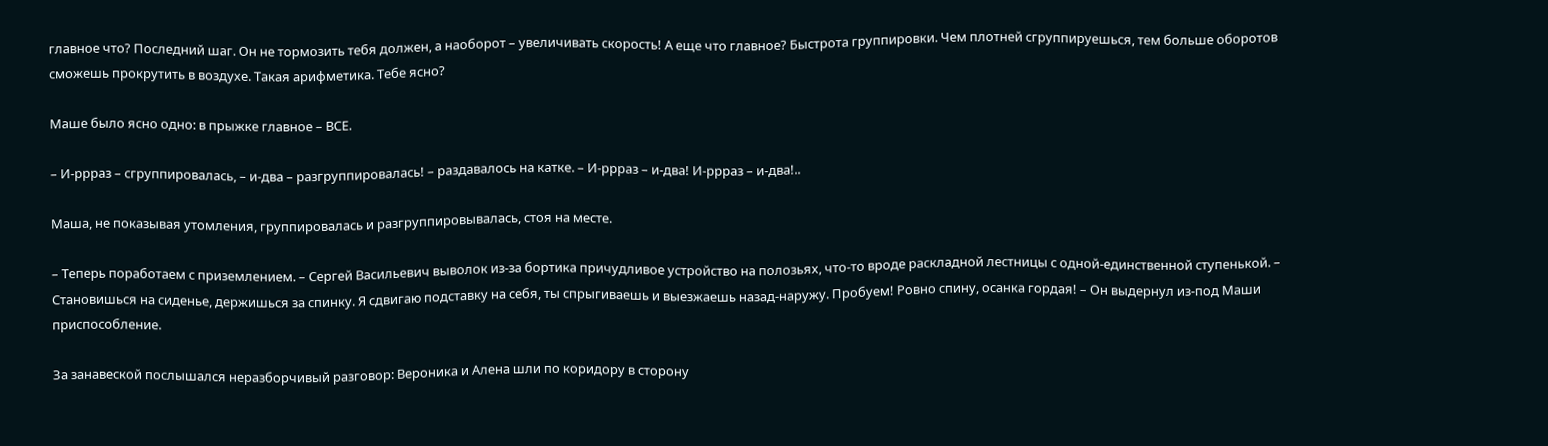главное что? Последний шаг. Он не тормозить тебя должен, а наоборот – увеличивать скорость! А еще что главное? Быстрота группировки. Чем плотней сгруппируешься, тем больше оборотов сможешь прокрутить в воздухе. Такая арифметика. Тебе ясно?

Маше было ясно одно: в прыжке главное – ВСЕ.

– И-ррраз – сгруппировалась, – и-два – разгруппировалась! – раздавалось на катке. – И-ррраз – и-два! И-ррраз – и-два!..

Маша, не показывая утомления, группировалась и разгруппировывалась, стоя на месте.

– Теперь поработаем с приземлением. – Сергей Васильевич выволок из-за бортика причудливое устройство на полозьях, что-то вроде раскладной лестницы с одной-единственной ступенькой. – Становишься на сиденье, держишься за спинку. Я сдвигаю подставку на себя, ты спрыгиваешь и выезжаешь назад-наружу. Пробуем! Ровно спину, осанка гордая! – Он выдернул из-под Маши приспособление.

За занавеской послышался неразборчивый разговор: Вероника и Алена шли по коридору в сторону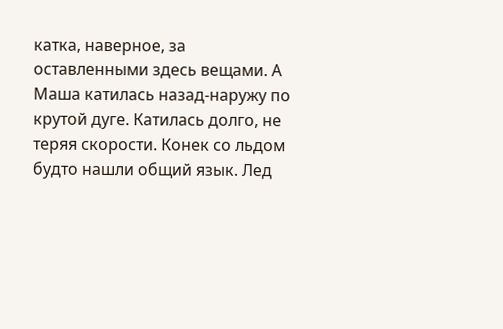катка, наверное, за оставленными здесь вещами. А Маша катилась назад-наружу по крутой дуге. Катилась долго, не теряя скорости. Конек со льдом будто нашли общий язык. Лед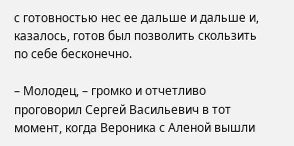с готовностью нес ее дальше и дальше и, казалось, готов был позволить скользить по себе бесконечно.

– Молодец, – громко и отчетливо проговорил Сергей Васильевич в тот момент, когда Вероника с Аленой вышли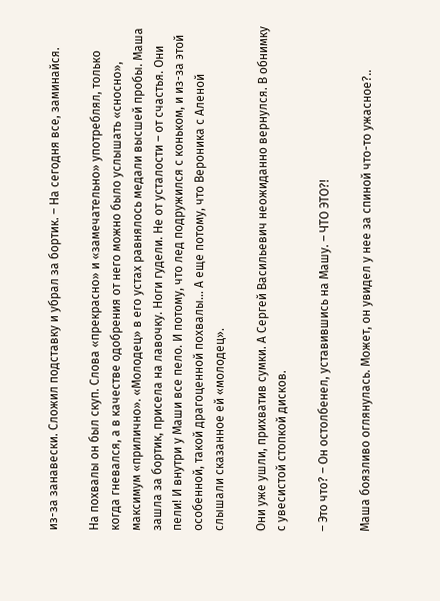из-за занавески. Сложил подставку и убрал за бортик. – На сегодня все, заминайся.

На похвалы он был скуп. Слова «прекрасно» и «замечательно» употреблял, только когда гневался, а в качестве одобрения от него можно было услышать «сносно», максимум «прилично». «Молодец» в его устах равнялось медали высшей пробы. Маша зашла за бортик, присела на лавочку. Ноги гудели. Не от усталости – от счастья. Они пели! И внутри у Маши все пело. И потому, что лед подружился с коньком, и из-за этой особенной, такой драгоценной похвалы… А еще потому, что Вероника с Аленой слышали сказанное ей «молодец».

Они уже ушли, прихватив сумки. А Сергей Васильевич неожиданно вернулся. В обнимку с увесистой стопкой дисков.

– Это что? – Он остолбенел, уставившись на Машу. – ЧТО ЭТО?!

Маша боязливо оглянулась. Может, он увидел у нее за спиной что-то ужасное?..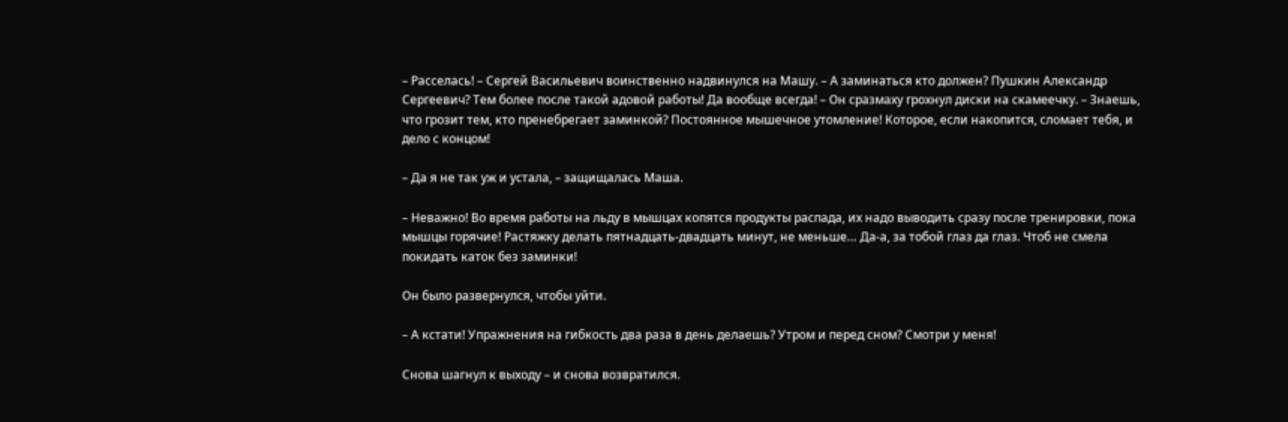– Расселась! – Сергей Васильевич воинственно надвинулся на Машу. – А заминаться кто должен? Пушкин Александр Сергеевич? Тем более после такой адовой работы! Да вообще всегда! – Он сразмаху грохнул диски на скамеечку. – Знаешь, что грозит тем, кто пренебрегает заминкой? Постоянное мышечное утомление! Которое, если накопится, сломает тебя, и дело с концом!

– Да я не так уж и устала, – защищалась Маша.

– Неважно! Во время работы на льду в мышцах копятся продукты распада, их надо выводить сразу после тренировки, пока мышцы горячие! Растяжку делать пятнадцать-двадцать минут, не меньше… Да-а, за тобой глаз да глаз. Чтоб не смела покидать каток без заминки!

Он было развернулся, чтобы уйти.

– А кстати! Упражнения на гибкость два раза в день делаешь? Утром и перед сном? Смотри у меня!

Снова шагнул к выходу – и снова возвратился.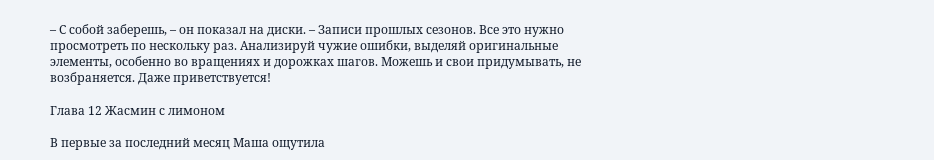– С собой заберешь, – он показал на диски. – Записи прошлых сезонов. Все это нужно просмотреть по нескольку раз. Анализируй чужие ошибки, выделяй оригинальные элементы, особенно во вращениях и дорожках шагов. Можешь и свои придумывать, не возбраняется. Даже приветствуется!

Глава 12 Жасмин с лимоном

В первые за последний месяц Маша ощутила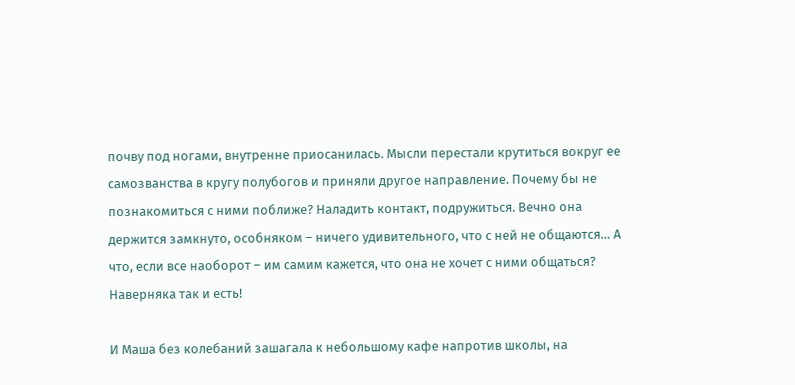почву под ногами, внутренне приосанилась. Мысли перестали крутиться вокруг ее самозванства в кругу полубогов и приняли другое направление. Почему бы не познакомиться с ними поближе? Наладить контакт, подружиться. Вечно она держится замкнуто, особняком – ничего удивительного, что с ней не общаются… А что, если все наоборот – им самим кажется, что она не хочет с ними общаться? Наверняка так и есть!

И Маша без колебаний зашагала к небольшому кафе напротив школы, на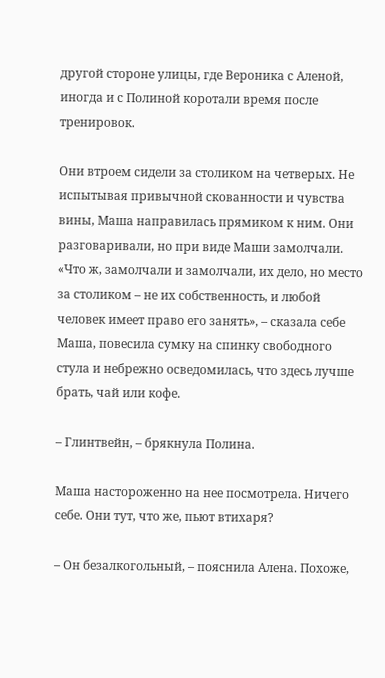другой стороне улицы, где Вероника с Аленой, иногда и с Полиной коротали время после тренировок.

Они втроем сидели за столиком на четверых. Не испытывая привычной скованности и чувства вины, Маша направилась прямиком к ним. Они разговаривали, но при виде Маши замолчали. «Что ж, замолчали и замолчали, их дело, но место за столиком – не их собственность, и любой человек имеет право его занять», – сказала себе Маша, повесила сумку на спинку свободного стула и небрежно осведомилась, что здесь лучше брать, чай или кофе.

– Глинтвейн, – брякнула Полина.

Маша настороженно на нее посмотрела. Ничего себе. Они тут, что же, пьют втихаря?

– Он безалкогольный, – пояснила Алена. Похоже,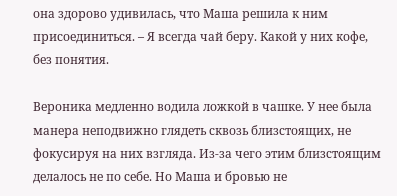она здорово удивилась, что Маша решила к ним присоединиться. – Я всегда чай беру. Какой у них кофе, без понятия.

Вероника медленно водила ложкой в чашке. У нее была манера неподвижно глядеть сквозь близстоящих, не фокусируя на них взгляда. Из-за чего этим близстоящим делалось не по себе. Но Маша и бровью не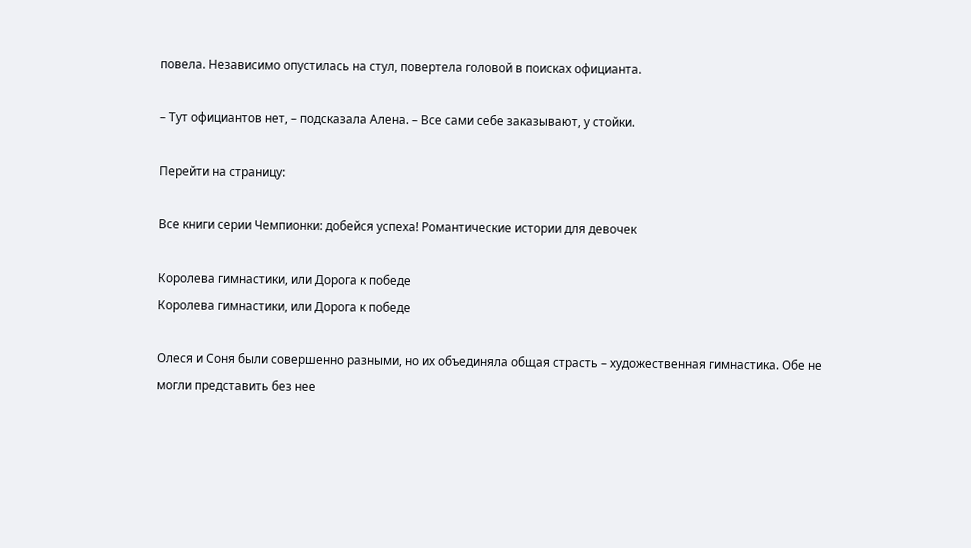повела. Независимо опустилась на стул, повертела головой в поисках официанта.

– Тут официантов нет, – подсказала Алена. – Все сами себе заказывают, у стойки.

Перейти на страницу:

Все книги серии Чемпионки: добейся успеха! Романтические истории для девочек

Королева гимнастики, или Дорога к победе
Королева гимнастики, или Дорога к победе

Олеся и Соня были совершенно разными, но их объединяла общая страсть – художественная гимнастика. Обе не могли представить без нее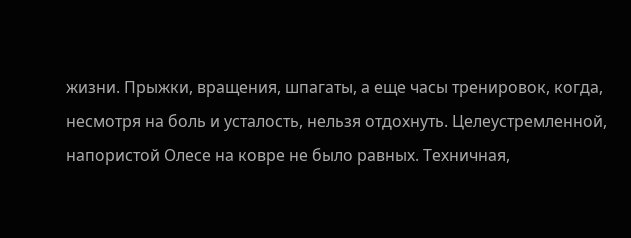жизни. Прыжки, вращения, шпагаты, а еще часы тренировок, когда, несмотря на боль и усталость, нельзя отдохнуть. Целеустремленной, напористой Олесе на ковре не было равных. Техничная,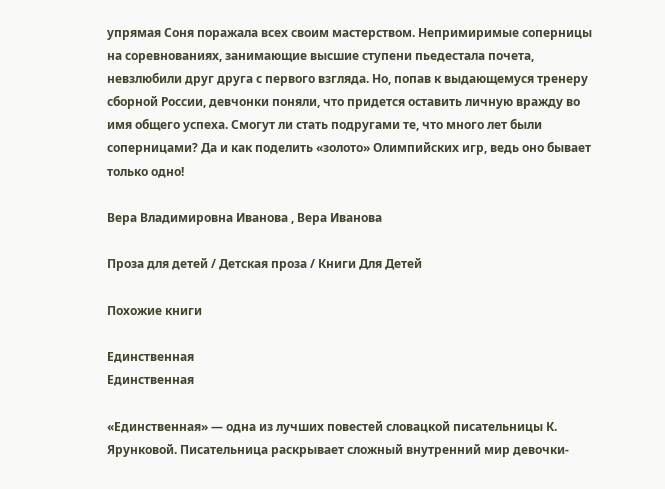упрямая Соня поражала всех своим мастерством. Непримиримые соперницы на соревнованиях, занимающие высшие ступени пьедестала почета, невзлюбили друг друга с первого взгляда. Но, попав к выдающемуся тренеру сборной России, девчонки поняли, что придется оставить личную вражду во имя общего успеха. Смогут ли стать подругами те, что много лет были соперницами? Да и как поделить «золото» Олимпийских игр, ведь оно бывает только одно!

Вера Владимировна Иванова , Вера Иванова

Проза для детей / Детская проза / Книги Для Детей

Похожие книги

Единственная
Единственная

«Единственная» — одна из лучших повестей словацкой писательницы К. Ярунковой. Писательница раскрывает сложный внутренний мир девочки-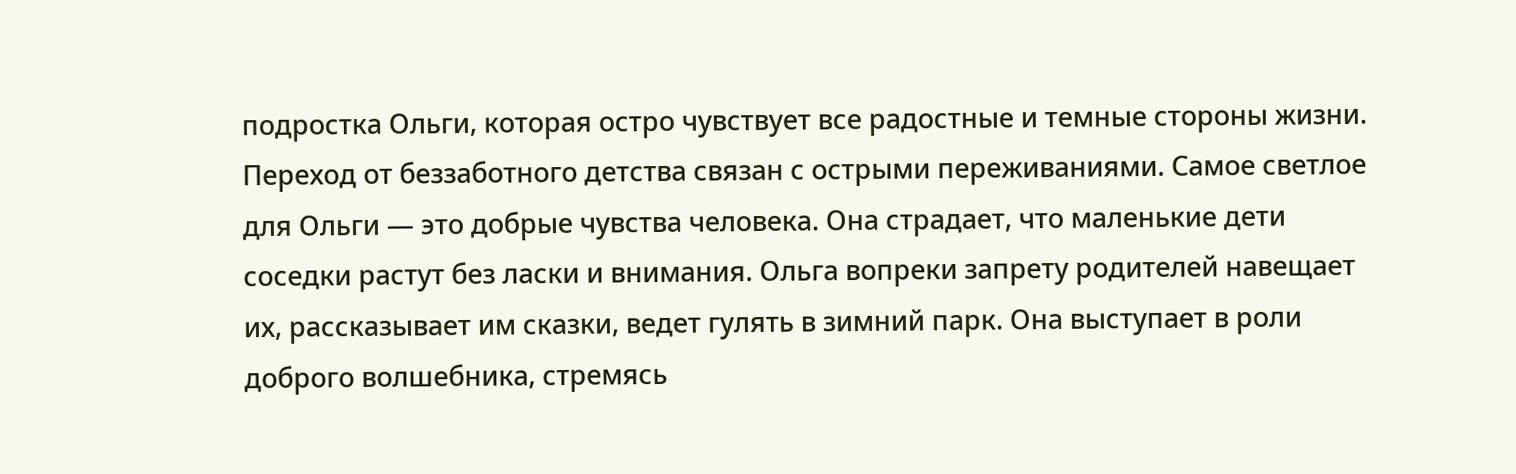подростка Ольги, которая остро чувствует все радостные и темные стороны жизни. Переход от беззаботного детства связан с острыми переживаниями. Самое светлое для Ольги — это добрые чувства человека. Она страдает, что маленькие дети соседки растут без ласки и внимания. Ольга вопреки запрету родителей навещает их, рассказывает им сказки, ведет гулять в зимний парк. Она выступает в роли доброго волшебника, стремясь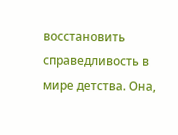восстановить справедливость в мире детства. Она,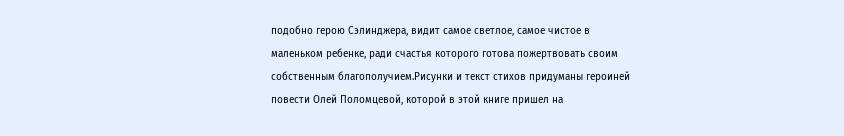подобно герою Сэлинджера, видит самое светлое, самое чистое в маленьком ребенке, ради счастья которого готова пожертвовать своим собственным благополучием.Рисунки и текст стихов придуманы героиней повести Олей Поломцевой, которой в этой книге пришел на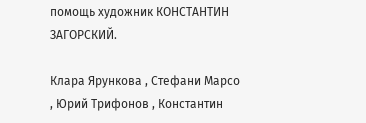помощь художник КОНСТАНТИН ЗАГОРСКИЙ.

Клара Ярункова , Стефани Марсо , Юрий Трифонов , Константин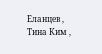Еланцев , Тина Ким ,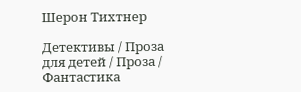Шерон Тихтнер

Детективы / Проза для детей / Проза / Фантастика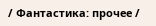/ Фантастика: прочее /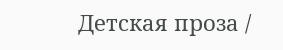Детская проза /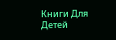Книги Для Детей